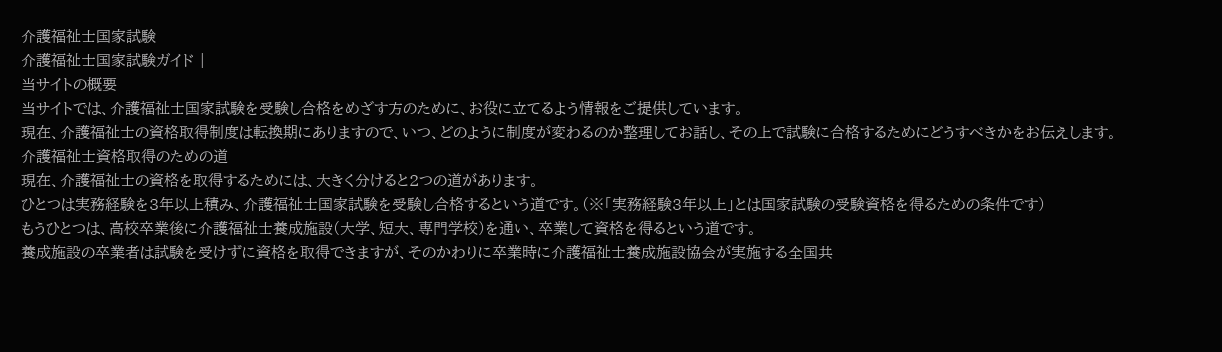介護福祉士国家試験
介護福祉士国家試験ガイド |
当サイトの概要
当サイトでは、介護福祉士国家試験を受験し合格をめざす方のために、お役に立てるよう情報をご提供しています。
現在、介護福祉士の資格取得制度は転換期にありますので、いつ、どのように制度が変わるのか整理してお話し、その上で試験に合格するためにどうすべきかをお伝えします。
介護福祉士資格取得のための道
現在、介護福祉士の資格を取得するためには、大きく分けると2つの道があります。
ひとつは実務経験を3年以上積み、介護福祉士国家試験を受験し合格するという道です。(※「実務経験3年以上」とは国家試験の受験資格を得るための条件です)
もうひとつは、高校卒業後に介護福祉士養成施設(大学、短大、専門学校)を通い、卒業して資格を得るという道です。
養成施設の卒業者は試験を受けずに資格を取得できますが、そのかわりに卒業時に介護福祉士養成施設協会が実施する全国共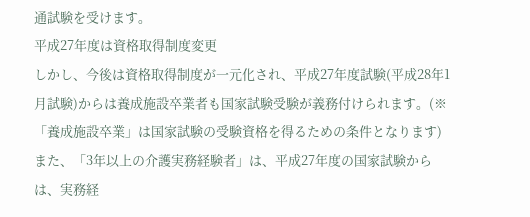通試験を受けます。
平成27年度は資格取得制度変更
しかし、今後は資格取得制度が一元化され、平成27年度試験(平成28年1月試験)からは養成施設卒業者も国家試験受験が義務付けられます。(※「養成施設卒業」は国家試験の受験資格を得るための条件となります)
また、「3年以上の介護実務経験者」は、平成27年度の国家試験からは、実務経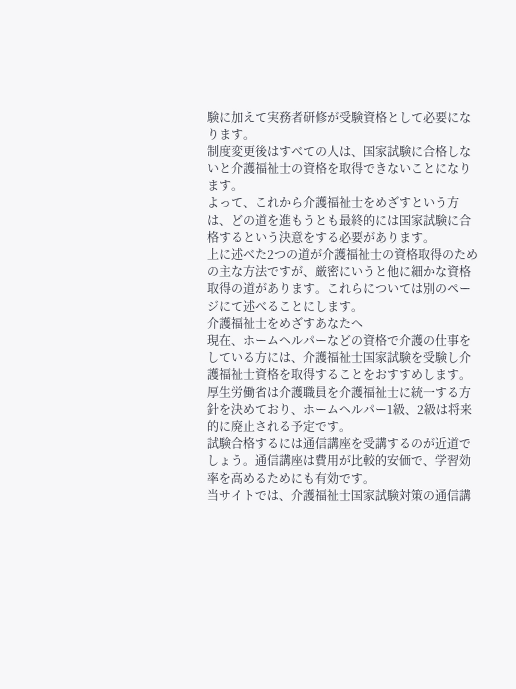験に加えて実務者研修が受験資格として必要になります。
制度変更後はすべての人は、国家試験に合格しないと介護福祉士の資格を取得できないことになります。
よって、これから介護福祉士をめざすという方は、どの道を進もうとも最終的には国家試験に合格するという決意をする必要があります。
上に述べた2つの道が介護福祉士の資格取得のための主な方法ですが、厳密にいうと他に細かな資格取得の道があります。これらについては別のページにて述べることにします。
介護福祉士をめざすあなたへ
現在、ホームヘルパーなどの資格で介護の仕事をしている方には、介護福祉士国家試験を受験し介護福祉士資格を取得することをおすすめします。
厚生労働省は介護職員を介護福祉士に統一する方針を決めており、ホームヘルパー1級、2級は将来的に廃止される予定です。
試験合格するには通信講座を受講するのが近道でしょう。通信講座は費用が比較的安価で、学習効率を高めるためにも有効です。
当サイトでは、介護福祉士国家試験対策の通信講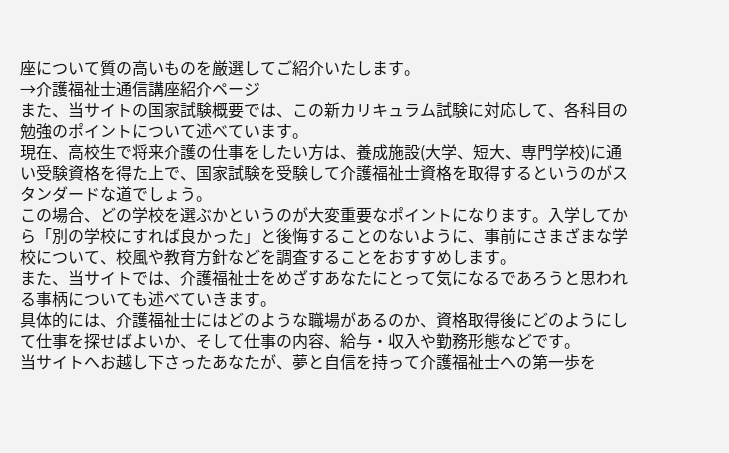座について質の高いものを厳選してご紹介いたします。
→介護福祉士通信講座紹介ページ
また、当サイトの国家試験概要では、この新カリキュラム試験に対応して、各科目の勉強のポイントについて述べています。
現在、高校生で将来介護の仕事をしたい方は、養成施設(大学、短大、専門学校)に通い受験資格を得た上で、国家試験を受験して介護福祉士資格を取得するというのがスタンダードな道でしょう。
この場合、どの学校を選ぶかというのが大変重要なポイントになります。入学してから「別の学校にすれば良かった」と後悔することのないように、事前にさまざまな学校について、校風や教育方針などを調査することをおすすめします。
また、当サイトでは、介護福祉士をめざすあなたにとって気になるであろうと思われる事柄についても述べていきます。
具体的には、介護福祉士にはどのような職場があるのか、資格取得後にどのようにして仕事を探せばよいか、そして仕事の内容、給与・収入や勤務形態などです。
当サイトへお越し下さったあなたが、夢と自信を持って介護福祉士への第一歩を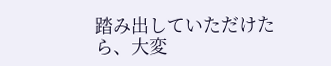踏み出していただけたら、大変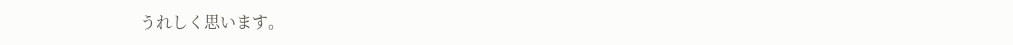うれしく思います。